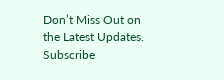Don’t Miss Out on the Latest Updates.
Subscribe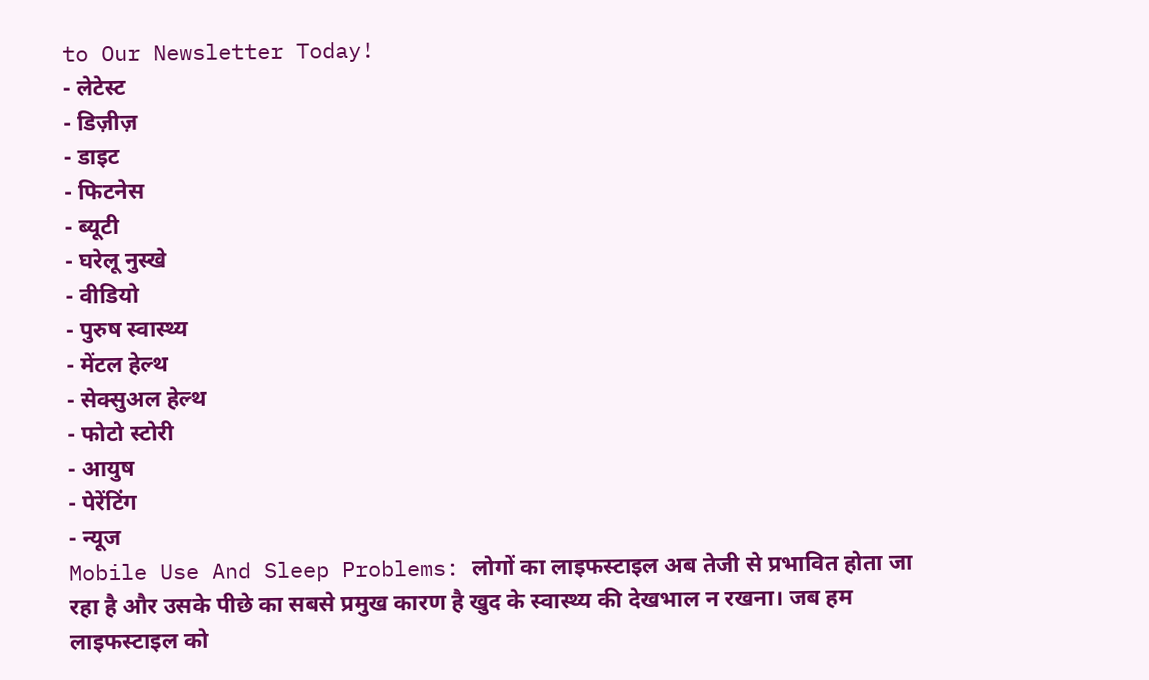to Our Newsletter Today!
- लेटेस्ट
- डिज़ीज़
- डाइट
- फिटनेस
- ब्यूटी
- घरेलू नुस्खे
- वीडियो
- पुरुष स्वास्थ्य
- मेंटल हेल्थ
- सेक्सुअल हेल्थ
- फोटो स्टोरी
- आयुष
- पेरेंटिंग
- न्यूज
Mobile Use And Sleep Problems: लोगों का लाइफस्टाइल अब तेजी से प्रभावित होता जा रहा है और उसके पीछे का सबसे प्रमुख कारण है खुद के स्वास्थ्य की देखभाल न रखना। जब हम लाइफस्टाइल को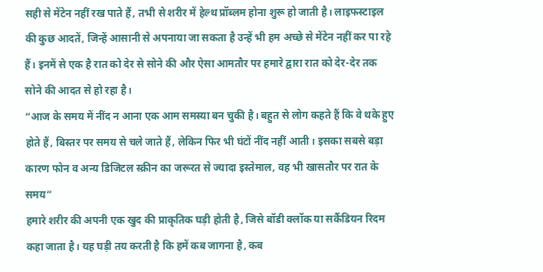सही से मेंटेन नहीं रख पाते हैं, तभी से शरीर में हेल्थ प्रॉब्लम होना शुरू हो जाती है। लाइफस्टाइल की कुछ आदतें, जिन्हें आसानी से अपनाया जा सकता है उन्हें भी हम अच्छे से मेंटेन नहीं कर पा रहे हैं। इनमें से एक है रात को देर से सोने की और ऐसा आमतौर पर हमारे द्वारा रात को देर-देर तक सोने की आदत से हो रहा है।
“आज के समय में नींद न आना एक आम समस्या बन चुकी है। बहुत से लोग कहते हैं कि वे थके हुए होते हैं, बिस्तर पर समय से चले जाते हैं, लेकिन फिर भी घंटों नींद नहीं आती। इसका सबसे बड़ा कारण फोन व अन्य डिजिटल स्क्रीन का जरूरत से ज्यादा इस्तेमाल, वह भी खासतौर पर रात के समय”
हमारे शरीर की अपनी एक खुद की प्राकृतिक घड़ी होती है, जिसे बॉडी क्लॉक या सर्कैडियन रिदम कहा जाता है। यह घड़ी तय करती है कि हमें कब जागना है, कब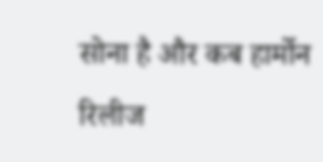सोना है और कब हार्मोन रिलीज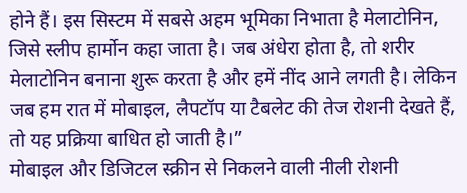होने हैं। इस सिस्टम में सबसे अहम भूमिका निभाता है मेलाटोनिन, जिसे स्लीप हार्मोन कहा जाता है। जब अंधेरा होता है, तो शरीर मेलाटोनिन बनाना शुरू करता है और हमें नींद आने लगती है। लेकिन जब हम रात में मोबाइल, लैपटॉप या टैबलेट की तेज रोशनी देखते हैं, तो यह प्रक्रिया बाधित हो जाती है।”
मोबाइल और डिजिटल स्क्रीन से निकलने वाली नीली रोशनी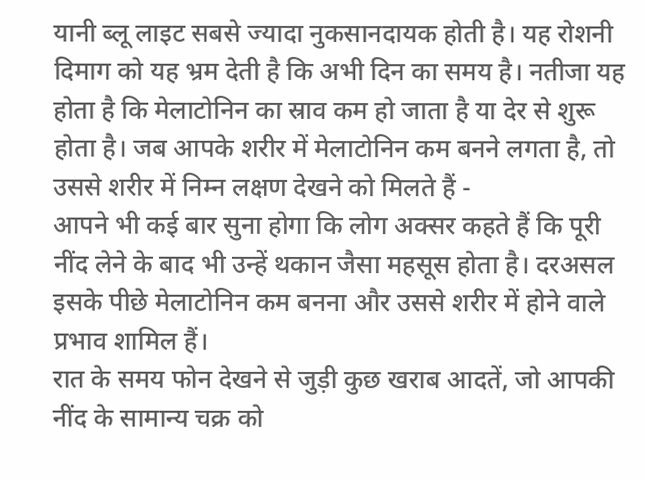यानी ब्लू लाइट सबसे ज्यादा नुकसानदायक होती है। यह रोशनी दिमाग को यह भ्रम देती है कि अभी दिन का समय है। नतीजा यह होता है कि मेलाटोनिन का स्राव कम हो जाता है या देर से शुरू होता है। जब आपके शरीर में मेलाटोनिन कम बनने लगता है, तो उससे शरीर में निम्न लक्षण देखने को मिलते हैं -
आपने भी कई बार सुना होगा कि लोग अक्सर कहते हैं कि पूरी नींद लेने के बाद भी उन्हें थकान जैसा महसूस होता है। दरअसल इसके पीछे मेलाटोनिन कम बनना और उससे शरीर में होने वाले प्रभाव शामिल हैं।
रात के समय फोन देखने से जुड़ी कुछ खराब आदतें, जो आपकी नींद के सामान्य चक्र को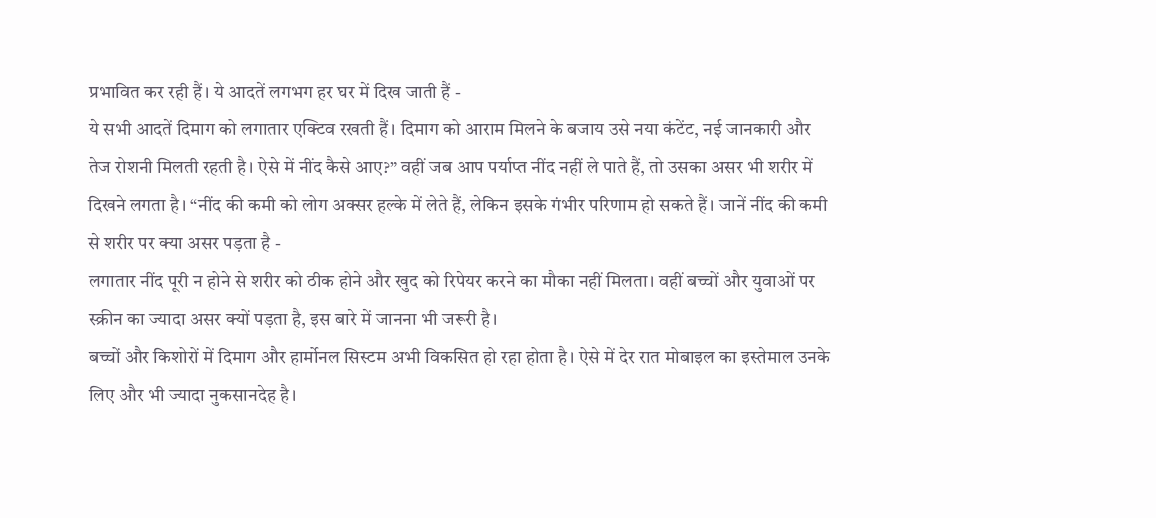प्रभावित कर रही हैं। ये आदतें लगभग हर घर में दिख जाती हैं -
ये सभी आदतें दिमाग को लगातार एक्टिव रखती हैं। दिमाग को आराम मिलने के बजाय उसे नया कंटेंट, नई जानकारी और तेज रोशनी मिलती रहती है। ऐसे में नींद कैसे आए?” वहीं जब आप पर्याप्त नींद नहीं ले पाते हैं, तो उसका असर भी शरीर में दिखने लगता है। “नींद की कमी को लोग अक्सर हल्के में लेते हैं, लेकिन इसके गंभीर परिणाम हो सकते हैं। जानें नींद की कमी से शरीर पर क्या असर पड़ता है -
लगातार नींद पूरी न होने से शरीर को ठीक होने और खुद को रिपेयर करने का मौका नहीं मिलता। वहीं बच्चों और युवाओं पर स्क्रीन का ज्यादा असर क्यों पड़ता है, इस बारे में जानना भी जरूरी है।
बच्चों और किशोरों में दिमाग और हार्मोनल सिस्टम अभी विकसित हो रहा होता है। ऐसे में देर रात मोबाइल का इस्तेमाल उनके लिए और भी ज्यादा नुकसानदेह है।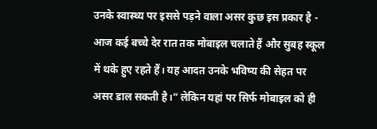उनके स्वास्थ्य पर इससे पड़ने वाला असर कुछ इस प्रकार है -
आज कई बच्चे देर रात तक मोबाइल चलाते हैं और सुबह स्कूल में थके हुए रहते हैं। यह आदत उनके भविष्य की सेहत पर असर डाल सकती है।” लेकिन यहां पर सिर्फ मोबाइल को ही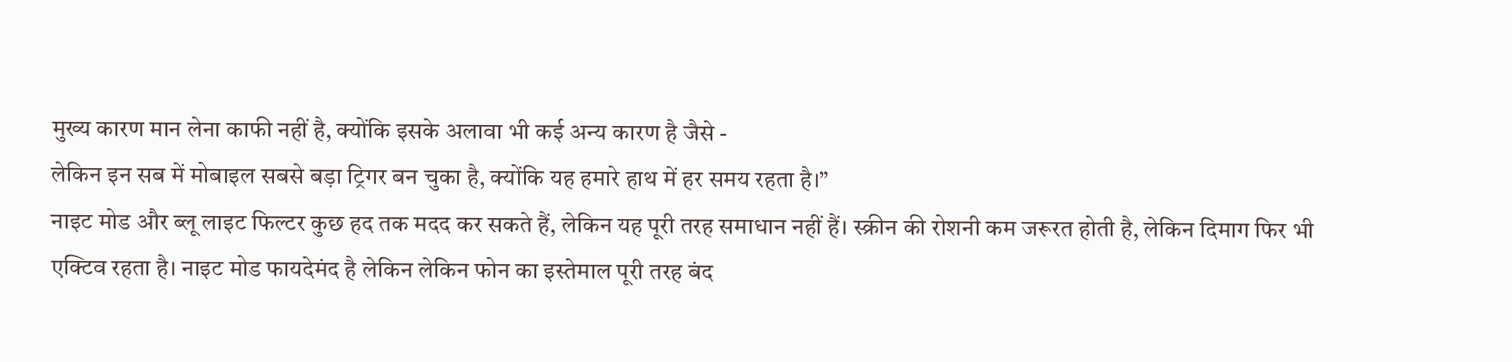मुख्य कारण मान लेना काफी नहीं है, क्योंकि इसके अलावा भी कई अन्य कारण है जैसे -
लेकिन इन सब में मोबाइल सबसे बड़ा ट्रिगर बन चुका है, क्योंकि यह हमारे हाथ में हर समय रहता है।”
नाइट मोड और ब्लू लाइट फिल्टर कुछ हद तक मदद कर सकते हैं, लेकिन यह पूरी तरह समाधान नहीं हैं। स्क्रीन की रोशनी कम जरूरत होती है, लेकिन दिमाग फिर भी एक्टिव रहता है। नाइट मोड फायदेमंद है लेकिन लेकिन फोन का इस्तेमाल पूरी तरह बंद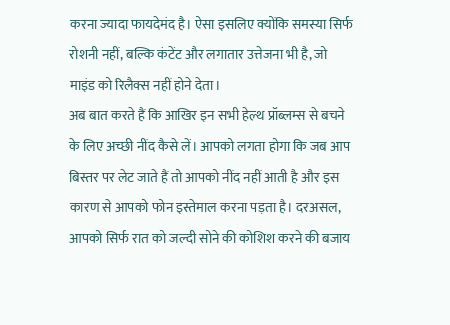करना ज्यादा फायदेमंद है। ऐसा इसलिए क्योंकि समस्या सिर्फ रोशनी नहीं, बल्कि कंटेंट और लगातार उत्तेजना भी है, जो माइंड को रिलैक्स नहीं होने देता।
अब बात करते हैं कि आखिर इन सभी हेल्थ प्रॉब्लम्स से बचने के लिए अच्छी नींद कैसे लें। आपको लगता होगा कि जब आप बिस्तर पर लेट जाते हैं तो आपको नींद नहीं आती है और इस कारण से आपको फोन इस्तेमाल करना पड़ता है। दरअसल, आपको सिर्फ रात को जल्दी सोने की कोशिश करने की बजाय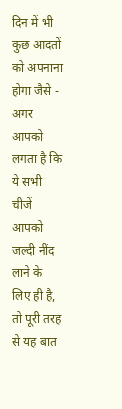दिन में भी कुछ आदतों को अपनाना होगा जैसे -
अगर आपको लगता है कि ये सभी चीजें आपको जल्दी नींद लाने के लिए ही है, तो पूरी तरह से यह बात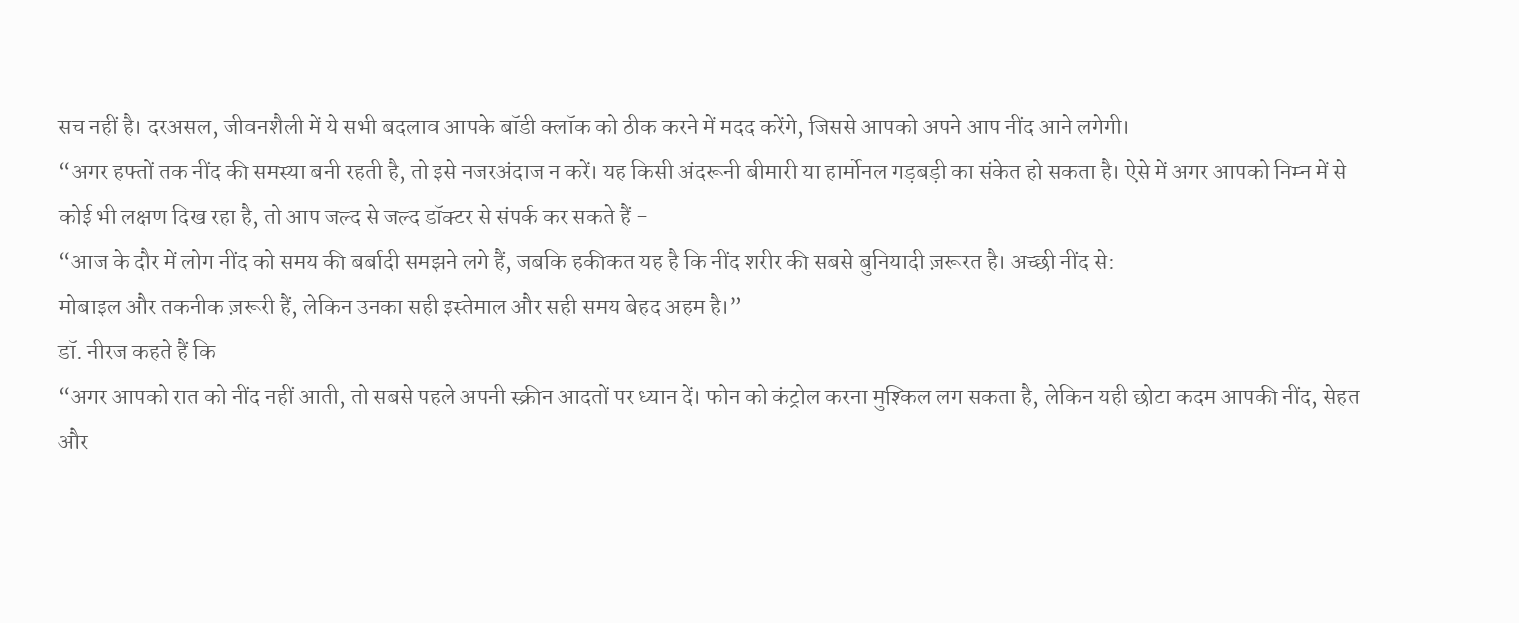सच नहीं है। दरअसल, जीवनशैली में ये सभी बदलाव आपके बॉडी क्लॉक को ठीक करने में मदद करेंगे, जिससे आपको अपने आप नींद आने लगेगी।
“अगर हफ्तों तक नींद की समस्या बनी रहती है, तो इसे नजरअंदाज न करें। यह किसी अंदरूनी बीमारी या हार्मोनल गड़बड़ी का संकेत हो सकता है। ऐसे में अगर आपको निम्न में से कोई भी लक्षण दिख रहा है, तो आप जल्द से जल्द डॉक्टर से संपर्क कर सकते हैं -
“आज के दौर में लोग नींद को समय की बर्बादी समझने लगे हैं, जबकि हकीकत यह है कि नींद शरीर की सबसे बुनियादी ज़रूरत है। अच्छी नींद से:
मोबाइल और तकनीक ज़रूरी हैं, लेकिन उनका सही इस्तेमाल और सही समय बेहद अहम है।”
डॉ. नीरज कहते हैं कि
“अगर आपको रात को नींद नहीं आती, तो सबसे पहले अपनी स्क्रीन आदतों पर ध्यान दें। फोन को कंट्रोल करना मुश्किल लग सकता है, लेकिन यही छोटा कदम आपकी नींद, सेहत और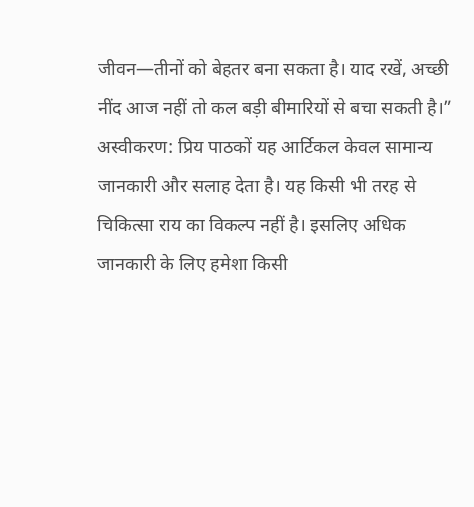जीवन—तीनों को बेहतर बना सकता है। याद रखें, अच्छी नींद आज नहीं तो कल बड़ी बीमारियों से बचा सकती है।”
अस्वीकरण: प्रिय पाठकों यह आर्टिकल केवल सामान्य जानकारी और सलाह देता है। यह किसी भी तरह से चिकित्सा राय का विकल्प नहीं है। इसलिए अधिक जानकारी के लिए हमेशा किसी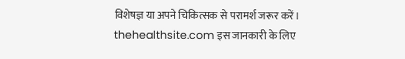विशेषज्ञ या अपने चिकित्सक से परामर्श जरूर करें। thehealthsite.com इस जानकारी के लिए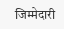जिम्मेदारी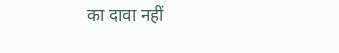का दावा नहीं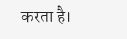करता है।